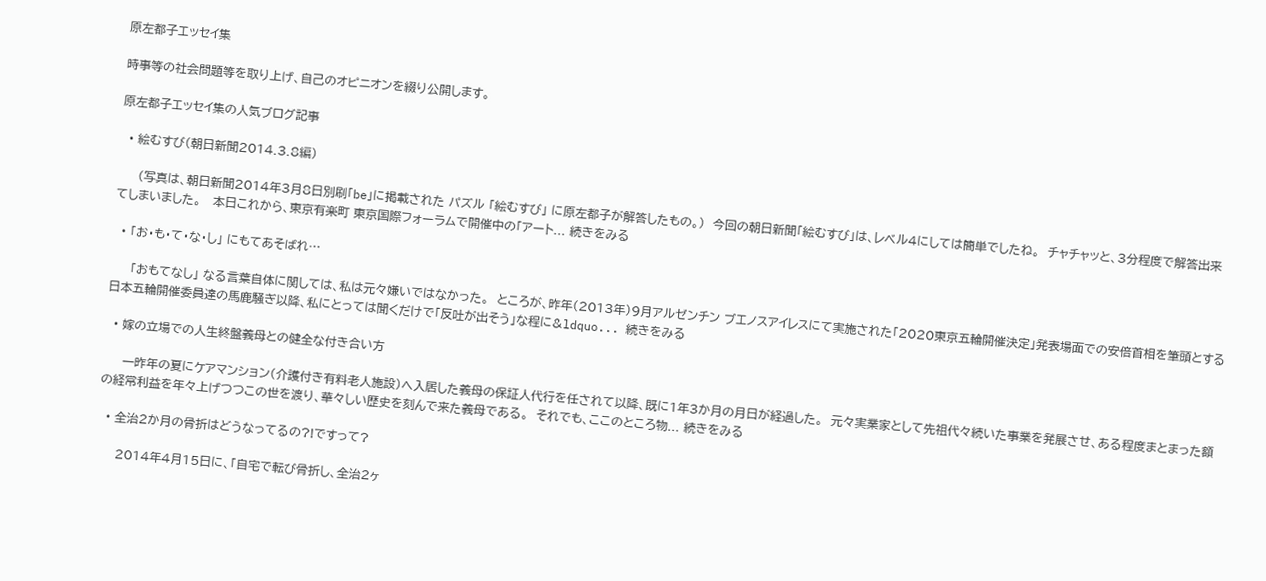原左都子エッセイ集

時事等の社会問題等を取り上げ、自己のオピニオンを綴り公開します。

原左都子エッセイ集の人気ブログ記事

  • 絵むすび(朝日新聞2014.3.8編)

     (写真は、朝日新聞2014年3月8日別刷「be」に掲載された パズル 「絵むすび」 に原左都子が解答したもの。)  今回の朝日新聞「絵むすび」は、レベル4にしては簡単でしたね。  チャチャッと、3分程度で解答出来てしまいました。   本日これから、東京有楽町 東京国際フォーラムで開催中の「アート... 続きをみる

  • 「お・も・て・な・し」 にもてあそばれ…

     「おもてなし」 なる言葉自体に関しては、私は元々嫌いではなかった。  ところが、昨年(2013年)9月アルゼンチン ブエノスアイレスにて実施された「2020東京五輪開催決定」発表場面での安倍首相を筆頭とする日本五輪開催委員達の馬鹿騒ぎ以降、私にとっては聞くだけで「反吐が出そう」な程に&ldquo... 続きをみる

  • 嫁の立場での人生終盤義母との健全な付き合い方

     一昨年の夏にケアマンション(介護付き有料老人施設)へ入居した義母の保証人代行を任されて以降、既に1年3か月の月日が経過した。  元々実業家として先祖代々続いた事業を発展させ、ある程度まとまった額の経常利益を年々上げつつこの世を渡り、華々しい歴史を刻んで来た義母である。  それでも、ここのところ物... 続きをみる

  • 全治2か月の骨折はどうなってるの?!ですって?

     2014年4月15日に、「自宅で転び骨折し、全治2ヶ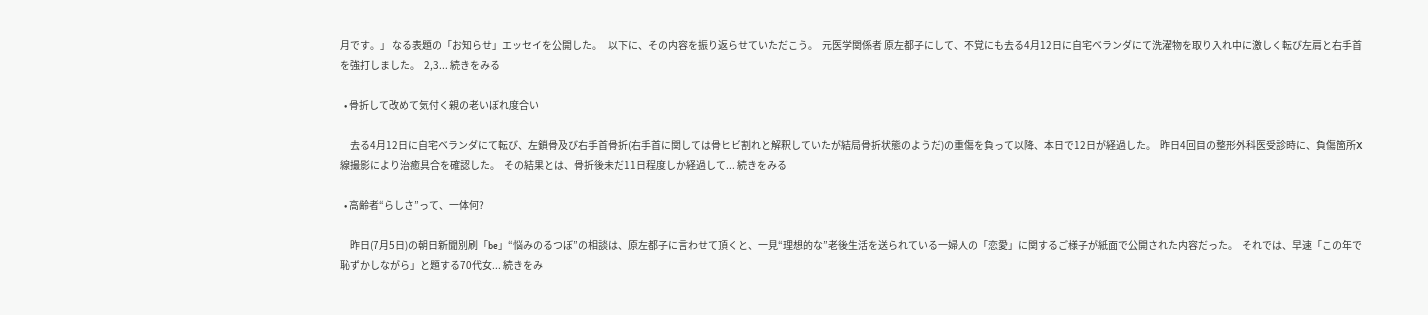月です。」 なる表題の「お知らせ」エッセイを公開した。   以下に、その内容を振り返らせていただこう。  元医学関係者 原左都子にして、不覚にも去る4月12日に自宅ベランダにて洗濯物を取り入れ中に激しく転び左肩と右手首を強打しました。  2,3... 続きをみる

  • 骨折して改めて気付く親の老いぼれ度合い

     去る4月12日に自宅ベランダにて転び、左鎖骨及び右手首骨折(右手首に関しては骨ヒビ割れと解釈していたが結局骨折状態のようだ)の重傷を負って以降、本日で12日が経過した。  昨日4回目の整形外科医受診時に、負傷箇所X線撮影により治癒具合を確認した。  その結果とは、骨折後未だ11日程度しか経過して... 続きをみる

  • 高齢者“らしさ”って、一体何?

     昨日(7月5日)の朝日新聞別刷「be」“悩みのるつぼ”の相談は、原左都子に言わせて頂くと、一見“理想的な”老後生活を送られている一婦人の「恋愛」に関するご様子が紙面で公開された内容だった。  それでは、早速「この年で恥ずかしながら」と題する70代女... 続きをみ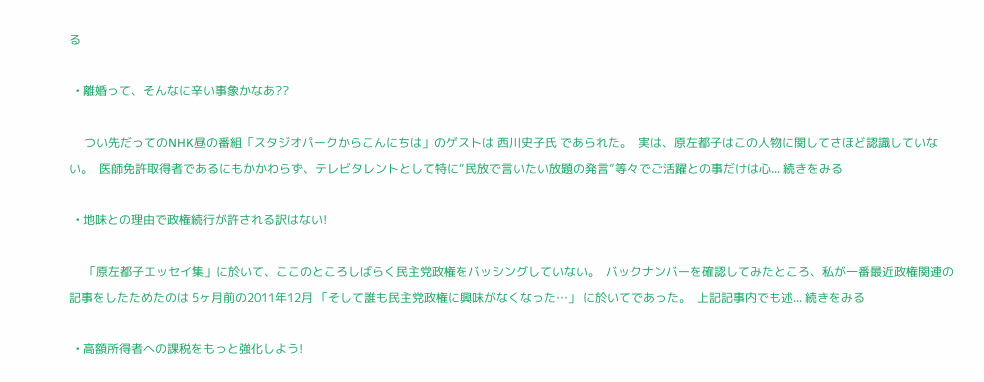る

  • 離婚って、そんなに辛い事象かなあ??

     つい先だってのNHK昼の番組「スタジオパークからこんにちは」のゲストは 西川史子氏 であられた。  実は、原左都子はこの人物に関してさほど認識していない。  医師免許取得者であるにもかかわらず、テレビタレントとして特に“民放で言いたい放題の発言”等々でご活躍との事だけは心... 続きをみる

  • 地味との理由で政権続行が許される訳はない!

     「原左都子エッセイ集」に於いて、ここのところしばらく民主党政権をバッシングしていない。  バックナンバーを確認してみたところ、私が一番最近政権関連の記事をしたためたのは 5ヶ月前の2011年12月 「そして誰も民主党政権に興味がなくなった…」 に於いてであった。  上記記事内でも述... 続きをみる

  • 高額所得者への課税をもっと強化しよう!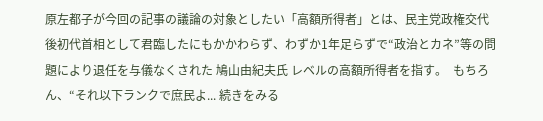原左都子が今回の記事の議論の対象としたい「高額所得者」とは、民主党政権交代後初代首相として君臨したにもかかわらず、わずか1年足らずで“政治とカネ”等の問題により退任を与儀なくされた 鳩山由紀夫氏 レベルの高額所得者を指す。  もちろん、“それ以下ランクで庶民よ... 続きをみる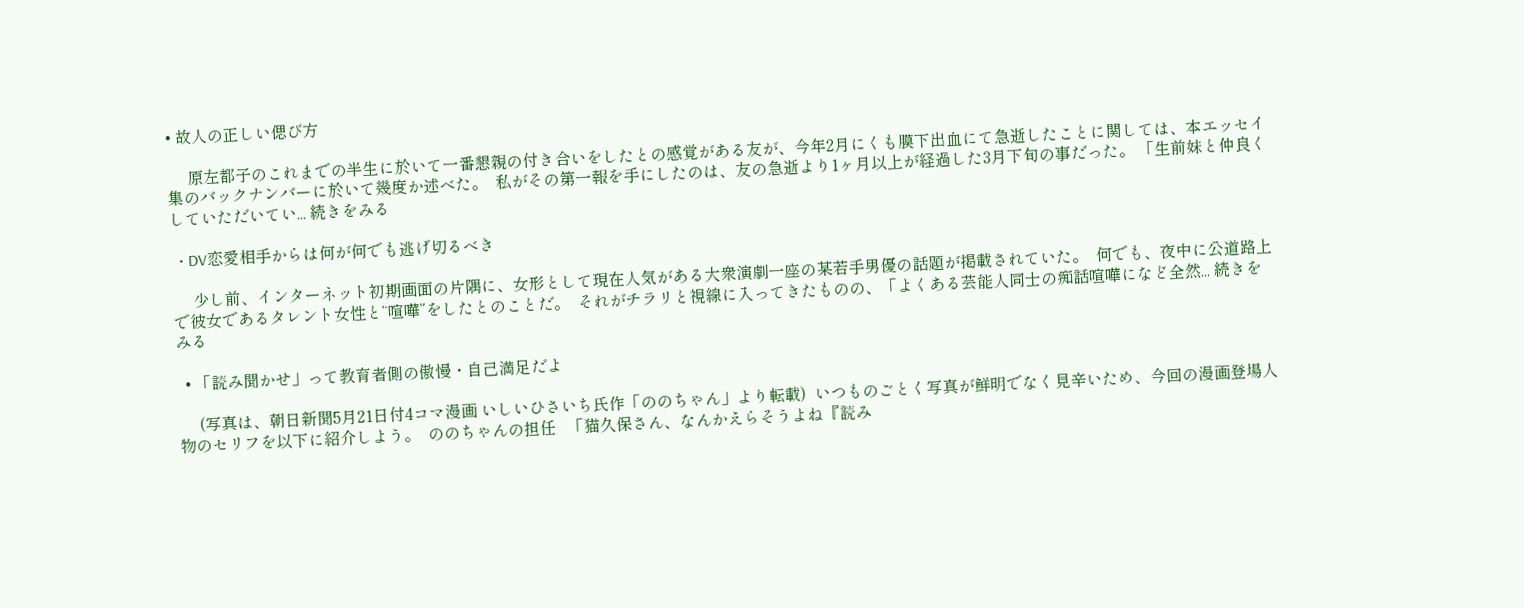• 故人の正しい偲び方

     原左都子のこれまでの半生に於いて一番懇親の付き合いをしたとの感覚がある友が、今年2月にくも膜下出血にて急逝したことに関しては、本エッセイ集のバックナンバーに於いて幾度か述べた。  私がその第一報を手にしたのは、友の急逝より1ヶ月以上が経過した3月下旬の事だった。 「生前妹と仲良くしていただいてい... 続きをみる

  • DV恋愛相手からは何が何でも逃げ切るべき

     少し前、インターネット初期画面の片隅に、女形として現在人気がある大衆演劇一座の某若手男優の話題が掲載されていた。  何でも、夜中に公道路上で彼女であるタレント女性と“喧嘩”をしたとのことだ。  それがチラリと視線に入ってきたものの、「よくある芸能人同士の痴話喧嘩になど全然... 続きをみる

  • 「読み聞かせ」って教育者側の傲慢・自己満足だよ

     (写真は、朝日新聞5月21日付4コマ漫画 いしいひさいち氏作「ののちゃん」より転載)  いつものごとく写真が鮮明でなく見辛いため、今回の漫画登場人物のセリフを以下に紹介しよう。  ののちゃんの担任   「猫久保さん、なんかえらそうよね『読み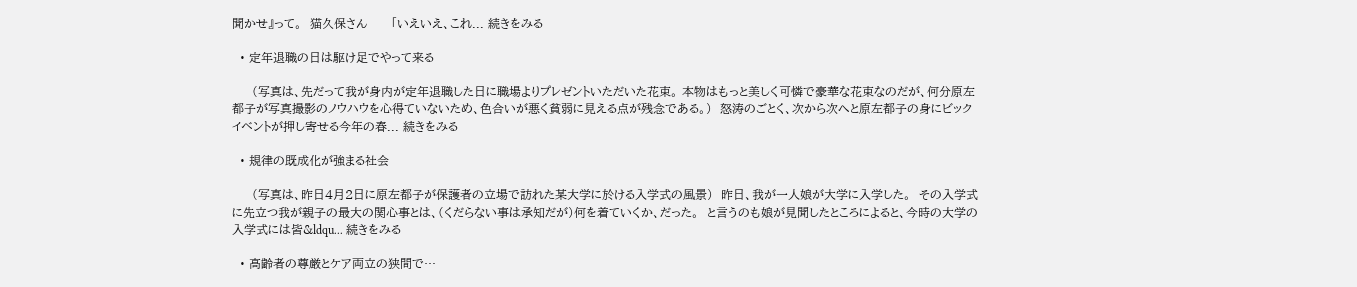聞かせ』って。  猫久保さん      「いえいえ、これ... 続きをみる

  • 定年退職の日は駆け足でやって来る

     (写真は、先だって我が身内が定年退職した日に職場よりプレゼントいただいた花束。 本物はもっと美しく可憐で豪華な花束なのだが、何分原左都子が写真撮影のノウハウを心得ていないため、色合いが悪く貧弱に見える点が残念である。)  怒涛のごとく、次から次へと原左都子の身にビックイベントが押し寄せる今年の春... 続きをみる

  • 規律の既成化が強まる社会

     (写真は、昨日4月2日に原左都子が保護者の立場で訪れた某大学に於ける入学式の風景)  昨日、我が一人娘が大学に入学した。  その入学式に先立つ我が親子の最大の関心事とは、(くだらない事は承知だが)何を着ていくか、だった。  と言うのも娘が見聞したところによると、今時の大学の入学式には皆&ldqu... 続きをみる

  • 高齢者の尊厳とケア両立の狭間で…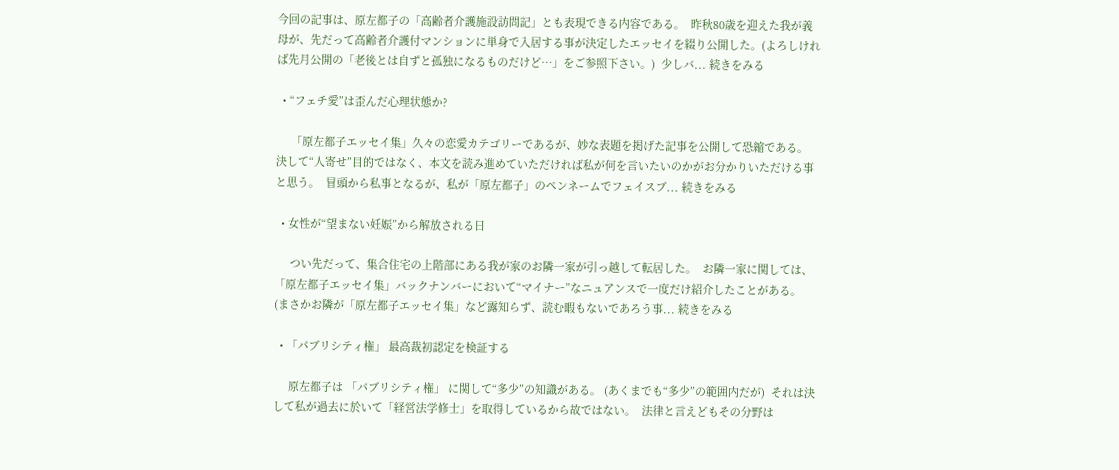今回の記事は、原左都子の「高齢者介護施設訪問記」とも表現できる内容である。  昨秋80歳を迎えた我が義母が、先だって高齢者介護付マンションに単身で入居する事が決定したエッセイを綴り公開した。(よろしければ先月公開の「老後とは自ずと孤独になるものだけど…」をご参照下さい。)  少しバ... 続きをみる

  • “フェチ愛”は歪んだ心理状態か?

     「原左都子エッセイ集」久々の恋愛カテゴリーであるが、妙な表題を掲げた記事を公開して恐縮である。  決して“人寄せ”目的ではなく、本文を読み進めていただければ私が何を言いたいのかがお分かりいただける事と思う。  冒頭から私事となるが、私が「原左都子」のペンネームでフェイスブ... 続きをみる

  • 女性が“望まない妊娠”から解放される日

     つい先だって、集合住宅の上階部にある我が家のお隣一家が引っ越して転居した。  お隣一家に関しては、「原左都子エッセイ集」バックナンバーにおいて“マイナー”なニュアンスで一度だけ紹介したことがある。  (まさかお隣が「原左都子エッセイ集」など露知らず、読む暇もないであろう事... 続きをみる

  • 「パブリシティ権」 最高裁初認定を検証する

     原左都子は 「パブリシティ権」 に関して“多少”の知識がある。 (あくまでも“多少”の範囲内だが)  それは決して私が過去に於いて「経営法学修士」を取得しているから故ではない。  法律と言えどもその分野は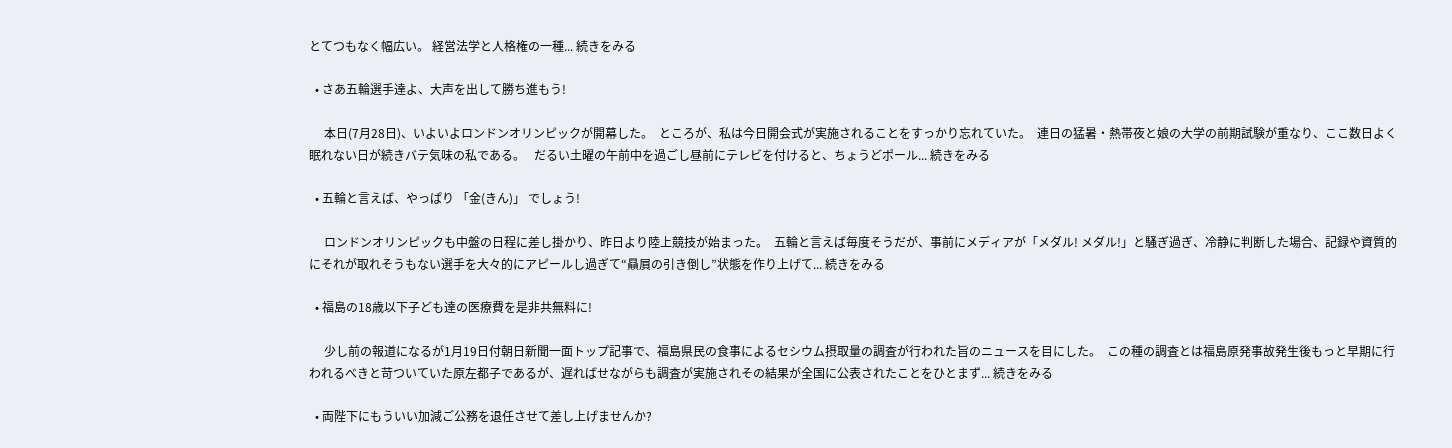とてつもなく幅広い。 経営法学と人格権の一種... 続きをみる

  • さあ五輪選手達よ、大声を出して勝ち進もう!

     本日(7月28日)、いよいよロンドンオリンピックが開幕した。  ところが、私は今日開会式が実施されることをすっかり忘れていた。  連日の猛暑・熱帯夜と娘の大学の前期試験が重なり、ここ数日よく眠れない日が続きバテ気味の私である。   だるい土曜の午前中を過ごし昼前にテレビを付けると、ちょうどポール... 続きをみる

  • 五輪と言えば、やっぱり 「金(きん)」 でしょう!

     ロンドンオリンピックも中盤の日程に差し掛かり、昨日より陸上競技が始まった。  五輪と言えば毎度そうだが、事前にメディアが「メダル! メダル!」と騒ぎ過ぎ、冷静に判断した場合、記録や資質的にそれが取れそうもない選手を大々的にアピールし過ぎて“贔屓の引き倒し”状態を作り上げて... 続きをみる

  • 福島の18歳以下子ども達の医療費を是非共無料に!

     少し前の報道になるが1月19日付朝日新聞一面トップ記事で、福島県民の食事によるセシウム摂取量の調査が行われた旨のニュースを目にした。  この種の調査とは福島原発事故発生後もっと早期に行われるべきと苛ついていた原左都子であるが、遅ればせながらも調査が実施されその結果が全国に公表されたことをひとまず... 続きをみる

  • 両陛下にもういい加減ご公務を退任させて差し上げませんか?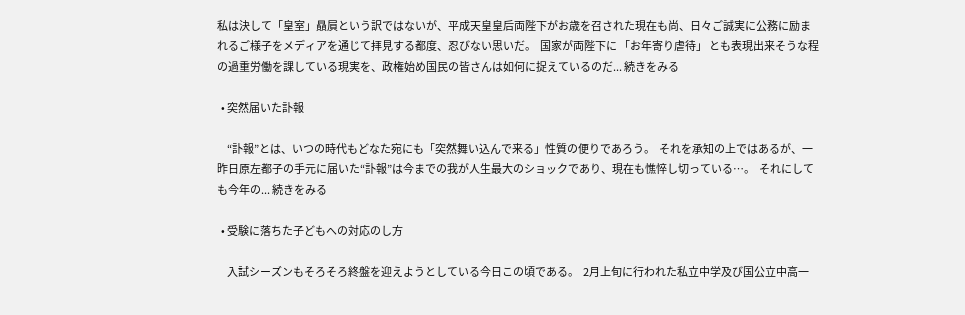私は決して「皇室」贔屓という訳ではないが、平成天皇皇后両陛下がお歳を召された現在も尚、日々ご誠実に公務に励まれるご様子をメディアを通じて拝見する都度、忍びない思いだ。  国家が両陛下に 「お年寄り虐待」 とも表現出来そうな程の過重労働を課している現実を、政権始め国民の皆さんは如何に捉えているのだ... 続きをみる

  • 突然届いた訃報

     “訃報”とは、いつの時代もどなた宛にも「突然舞い込んで来る」性質の便りであろう。  それを承知の上ではあるが、一昨日原左都子の手元に届いた“訃報”は今までの我が人生最大のショックであり、現在も憔悴し切っている…。  それにしても今年の... 続きをみる

  • 受験に落ちた子どもへの対応のし方

     入試シーズンもそろそろ終盤を迎えようとしている今日この頃である。  2月上旬に行われた私立中学及び国公立中高一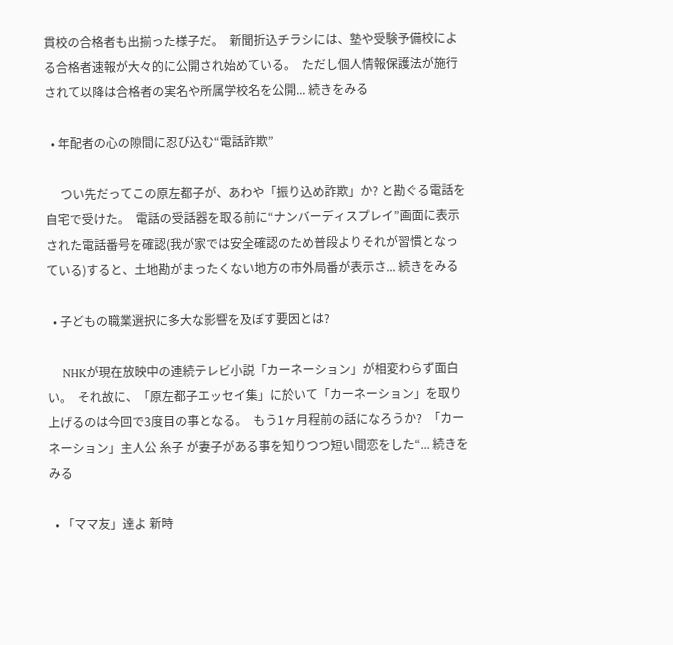貫校の合格者も出揃った様子だ。  新聞折込チラシには、塾や受験予備校による合格者速報が大々的に公開され始めている。  ただし個人情報保護法が施行されて以降は合格者の実名や所属学校名を公開... 続きをみる

  • 年配者の心の隙間に忍び込む“電話詐欺”

     つい先だってこの原左都子が、あわや「振り込め詐欺」か? と勘ぐる電話を自宅で受けた。  電話の受話器を取る前に“ナンバーディスプレイ”画面に表示された電話番号を確認(我が家では安全確認のため普段よりそれが習慣となっている)すると、土地勘がまったくない地方の市外局番が表示さ... 続きをみる

  • 子どもの職業選択に多大な影響を及ぼす要因とは?

     NHKが現在放映中の連続テレビ小説「カーネーション」が相変わらず面白い。  それ故に、「原左都子エッセイ集」に於いて「カーネーション」を取り上げるのは今回で3度目の事となる。  もう1ヶ月程前の話になろうか?  「カーネーション」主人公 糸子 が妻子がある事を知りつつ短い間恋をした“... 続きをみる

  • 「ママ友」達よ 新時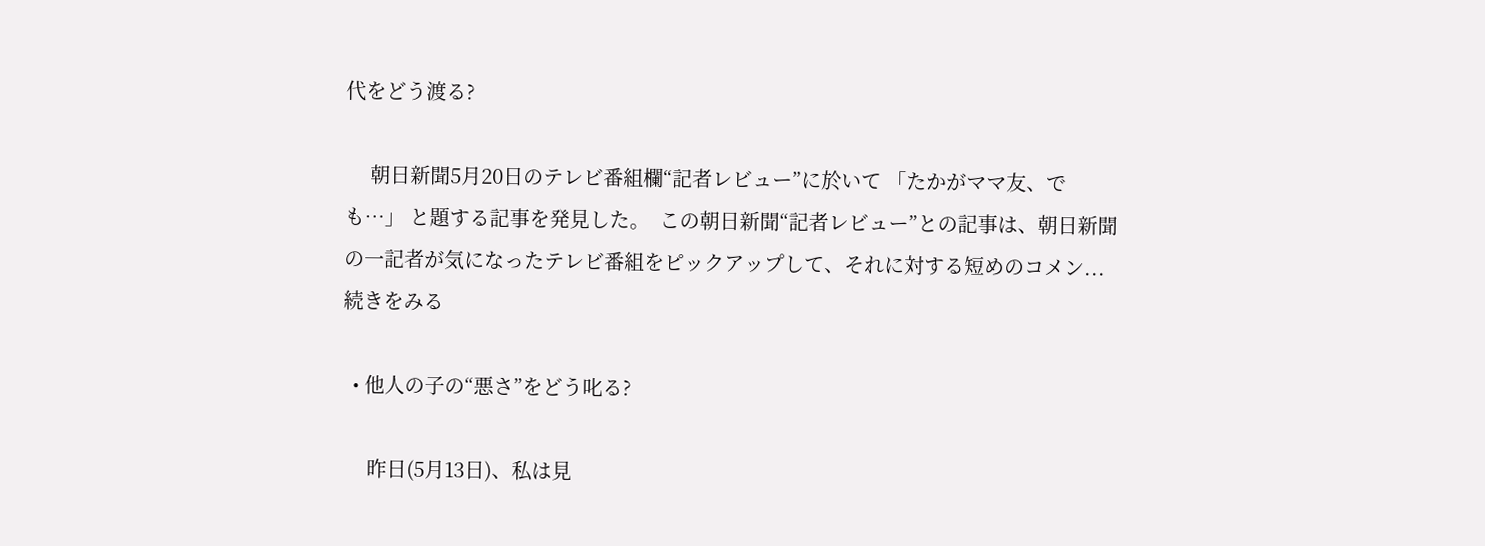代をどう渡る?

     朝日新聞5月20日のテレビ番組欄“記者レビュー”に於いて 「たかがママ友、でも…」 と題する記事を発見した。  この朝日新聞“記者レビュー”との記事は、朝日新聞の一記者が気になったテレビ番組をピックアップして、それに対する短めのコメン... 続きをみる

  • 他人の子の“悪さ”をどう叱る?

     昨日(5月13日)、私は見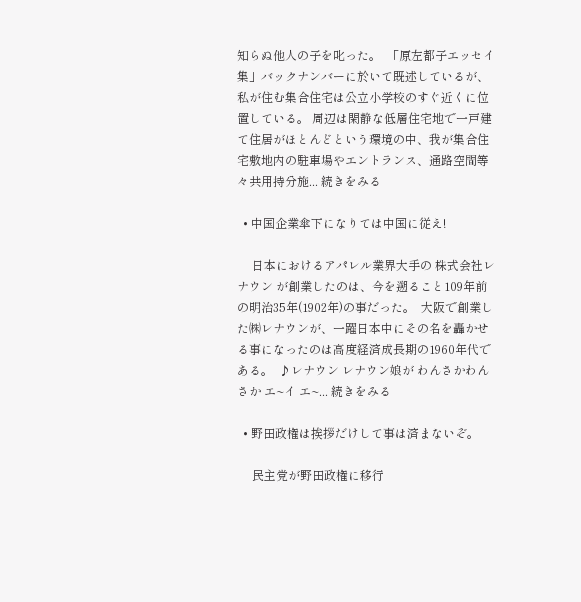知らぬ他人の子を叱った。  「原左都子エッセイ集」バックナンバーに於いて既述しているが、私が住む集合住宅は公立小学校のすぐ近くに位置している。 周辺は閑静な低層住宅地で一戸建て住居がほとんどという環境の中、我が集合住宅敷地内の駐車場やエントランス、通路空間等々共用持分施... 続きをみる

  • 中国企業傘下になりては中国に従え!

     日本におけるアパレル業界大手の 株式会社レナウン が創業したのは、今を遡ること109年前の明治35年(1902年)の事だった。  大阪で創業した㈱レナウンが、一躍日本中にその名を轟かせる事になったのは高度経済成長期の1960年代である。  ♪レナウン レナウン娘が わんさかわんさか エ~イ エ~... 続きをみる

  • 野田政権は挨拶だけして事は済まないぞ。

     民主党が野田政権に移行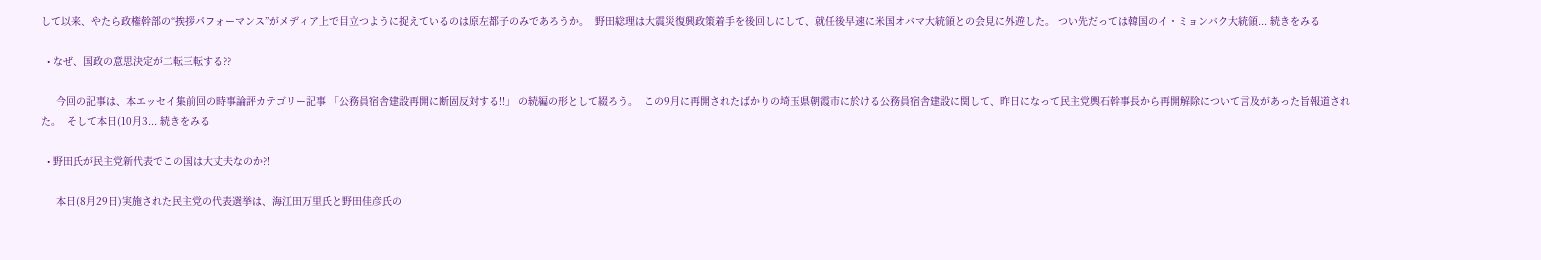して以来、やたら政権幹部の“挨拶パフォーマンス”がメディア上で目立つように捉えているのは原左都子のみであろうか。  野田総理は大震災復興政策着手を後回しにして、就任後早速に米国オバマ大統領との会見に外遊した。 つい先だっては韓国のイ・ミョンバク大統領... 続きをみる

  • なぜ、国政の意思決定が二転三転する??

     今回の記事は、本エッセイ集前回の時事論評カテゴリー記事 「公務員宿舎建設再開に断固反対する!!」 の続編の形として綴ろう。  この9月に再開されたばかりの埼玉県朝霞市に於ける公務員宿舎建設に関して、昨日になって民主党輿石幹事長から再開解除について言及があった旨報道された。  そして本日(10月3... 続きをみる

  • 野田氏が民主党新代表でこの国は大丈夫なのか?!

     本日(8月29日)実施された民主党の代表選挙は、海江田万里氏と野田佳彦氏の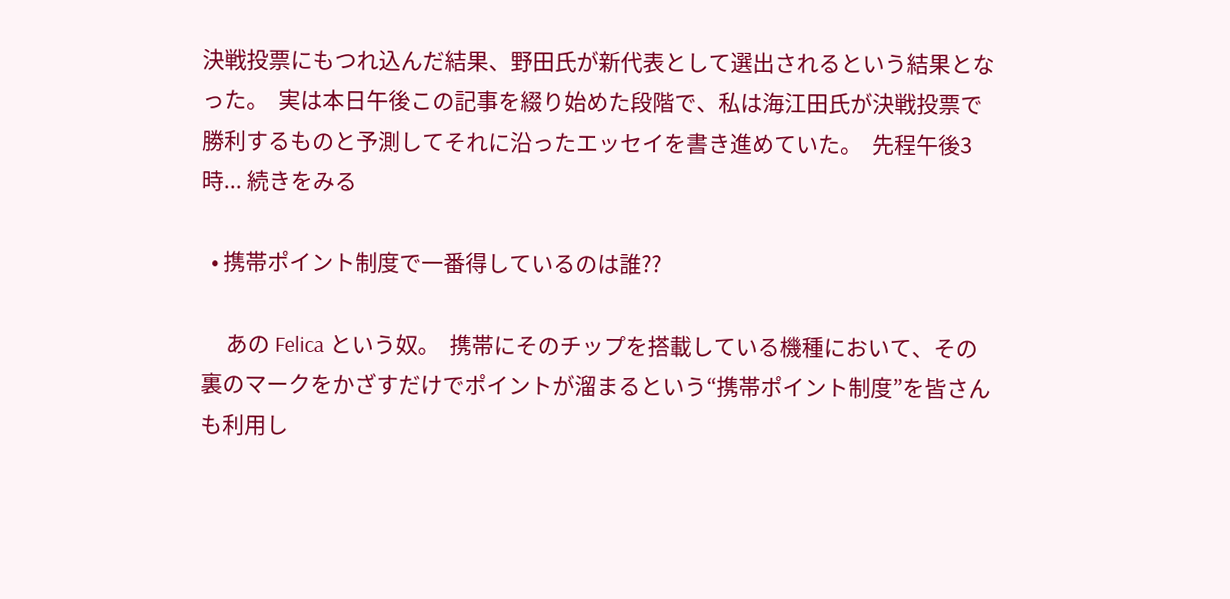決戦投票にもつれ込んだ結果、野田氏が新代表として選出されるという結果となった。  実は本日午後この記事を綴り始めた段階で、私は海江田氏が決戦投票で勝利するものと予測してそれに沿ったエッセイを書き進めていた。  先程午後3時... 続きをみる

  • 携帯ポイント制度で一番得しているのは誰??

     あの Felica という奴。  携帯にそのチップを搭載している機種において、その裏のマークをかざすだけでポイントが溜まるという“携帯ポイント制度”を皆さんも利用し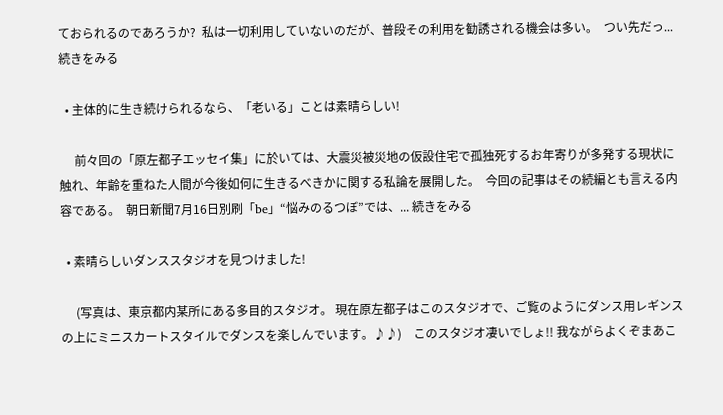ておられるのであろうか?  私は一切利用していないのだが、普段その利用を勧誘される機会は多い。  つい先だっ... 続きをみる

  • 主体的に生き続けられるなら、「老いる」ことは素晴らしい!

     前々回の「原左都子エッセイ集」に於いては、大震災被災地の仮設住宅で孤独死するお年寄りが多発する現状に触れ、年齢を重ねた人間が今後如何に生きるべきかに関する私論を展開した。  今回の記事はその続編とも言える内容である。  朝日新聞7月16日別刷「be」“悩みのるつぼ”では、... 続きをみる

  • 素晴らしいダンススタジオを見つけました!

     (写真は、東京都内某所にある多目的スタジオ。 現在原左都子はこのスタジオで、ご覧のようにダンス用レギンスの上にミニスカートスタイルでダンスを楽しんでいます。♪♪)    このスタジオ凄いでしょ!! 我ながらよくぞまあこ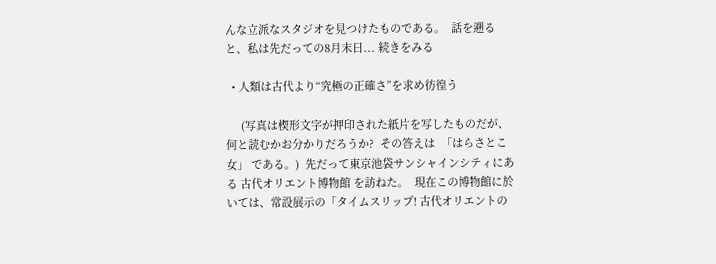んな立派なスタジオを見つけたものである。  話を遡ると、私は先だっての8月末日... 続きをみる

  • 人類は古代より“究極の正確さ”を求め彷徨う

     (写真は楔形文字が押印された紙片を写したものだが、何と読むかお分かりだろうか?  その答えは  「はらさとこ 女」 である。)  先だって東京池袋サンシャインシティにある 古代オリエント博物館 を訪ねた。  現在この博物館に於いては、常設展示の「タイムスリップ! 古代オリエントの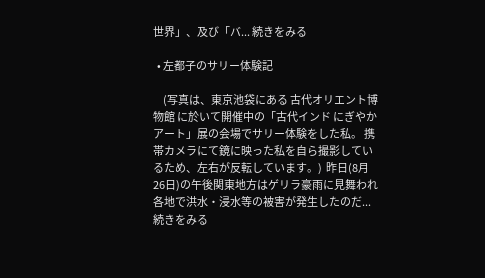世界」、及び「バ... 続きをみる

  • 左都子のサリー体験記

     (写真は、東京池袋にある 古代オリエント博物館 に於いて開催中の「古代インド にぎやかアート」展の会場でサリー体験をした私。 携帯カメラにて鏡に映った私を自ら撮影しているため、左右が反転しています。)  昨日(8月26日)の午後関東地方はゲリラ豪雨に見舞われ各地で洪水・浸水等の被害が発生したのだ... 続きをみる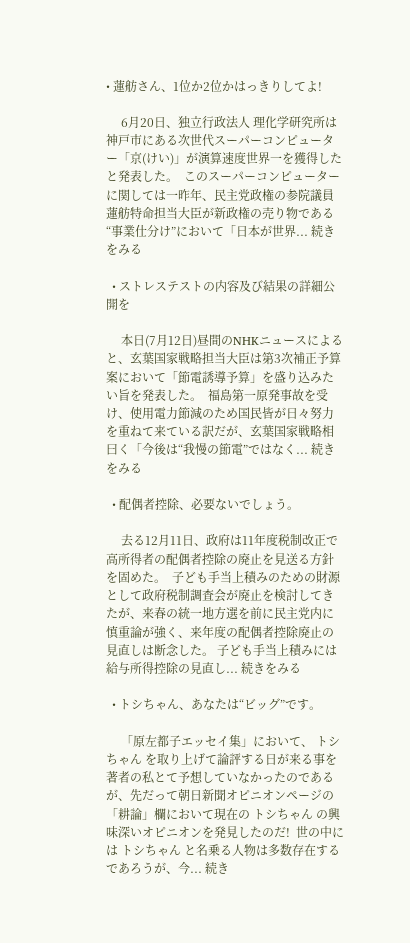• 蓮舫さん、1位か2位かはっきりしてよ!

     6月20日、独立行政法人 理化学研究所は神戸市にある次世代スーパーコンピューター「京(けい)」が演算速度世界一を獲得したと発表した。  このスーパーコンピューターに関しては一昨年、民主党政権の参院議員蓮舫特命担当大臣が新政権の売り物である“事業仕分け”において「日本が世界... 続きをみる

  • ストレステストの内容及び結果の詳細公開を

     本日(7月12日)昼間のNHKニュースによると、玄葉国家戦略担当大臣は第3次補正予算案において「節電誘導予算」を盛り込みたい旨を発表した。  福島第一原発事故を受け、使用電力節減のため国民皆が日々努力を重ねて来ている訳だが、玄葉国家戦略相曰く「今後は“我慢の節電”ではなく... 続きをみる

  • 配偶者控除、必要ないでしょう。

     去る12月11日、政府は11年度税制改正で高所得者の配偶者控除の廃止を見送る方針を固めた。  子ども手当上積みのための財源として政府税制調査会が廃止を検討してきたが、来春の統一地方選を前に民主党内に慎重論が強く、来年度の配偶者控除廃止の見直しは断念した。 子ども手当上積みには給与所得控除の見直し... 続きをみる

  • トシちゃん、あなたは“ビッグ”です。

     「原左都子エッセイ集」において、 トシちゃん を取り上げて論評する日が来る事を著者の私とて予想していなかったのであるが、先だって朝日新聞オピニオンページの「耕論」欄において現在の トシちゃん の興味深いオピニオンを発見したのだ!  世の中には トシちゃん と名乗る人物は多数存在するであろうが、今... 続き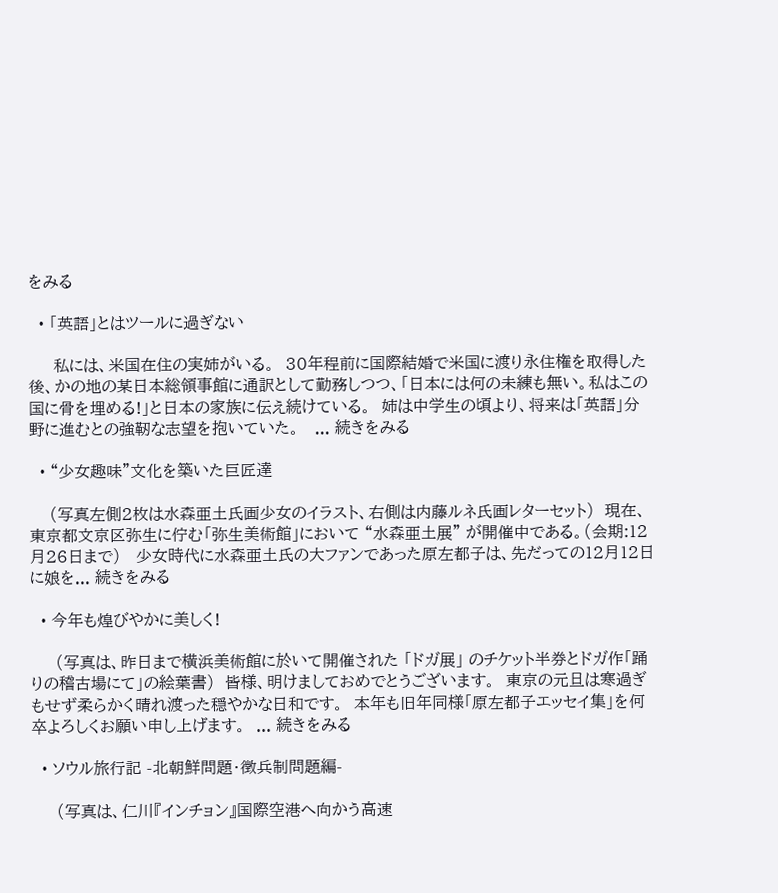をみる

  • 「英語」とはツールに過ぎない

     私には、米国在住の実姉がいる。  30年程前に国際結婚で米国に渡り永住権を取得した後、かの地の某日本総領事館に通訳として勤務しつつ、「日本には何の未練も無い。私はこの国に骨を埋める!」と日本の家族に伝え続けている。  姉は中学生の頃より、将来は「英語」分野に進むとの強靭な志望を抱いていた。   ... 続きをみる

  • “少女趣味”文化を築いた巨匠達

    (写真左側2枚は水森亜土氏画少女のイラスト、右側は内藤ルネ氏画レターセット)  現在、東京都文京区弥生に佇む「弥生美術館」において “水森亜土展” が開催中である。(会期:12月26日まで)   少女時代に水森亜土氏の大ファンであった原左都子は、先だっての12月12日に娘を... 続きをみる

  • 今年も煌びやかに美しく!

     (写真は、昨日まで横浜美術館に於いて開催された 「ドガ展」 のチケット半券とドガ作「踊りの稽古場にて」の絵葉書)  皆様、明けましておめでとうございます。  東京の元旦は寒過ぎもせず柔らかく晴れ渡った穏やかな日和です。  本年も旧年同様「原左都子エッセイ集」を何卒よろしくお願い申し上げます。  ... 続きをみる

  • ソウル旅行記 -北朝鮮問題・徴兵制問題編-

     (写真は、仁川『インチョン』国際空港へ向かう高速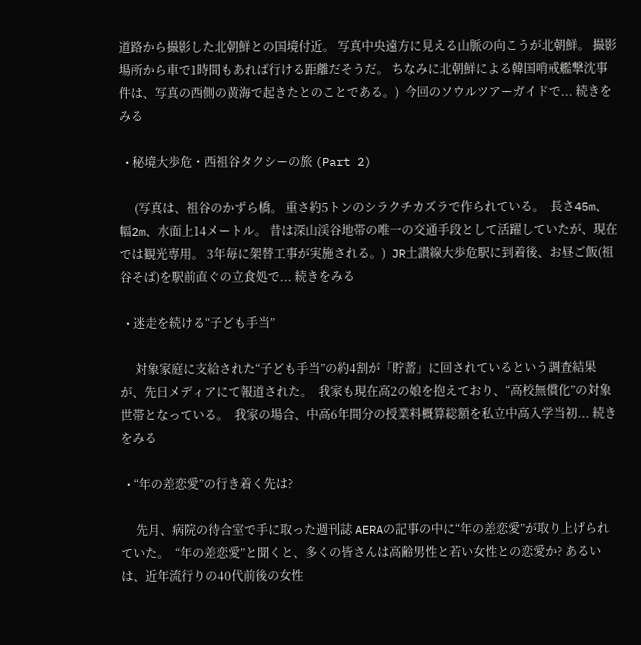道路から撮影した北朝鮮との国境付近。 写真中央遠方に見える山脈の向こうが北朝鮮。 撮影場所から車で1時間もあれば行ける距離だそうだ。 ちなみに北朝鮮による韓国哨戒艦撃沈事件は、写真の西側の黄海で起きたとのことである。)  今回のソウルツアーガイドで... 続きをみる

  • 秘境大歩危・西祖谷タクシーの旅 (Part 2)

     (写真は、祖谷のかずら橋。 重さ約5トンのシラクチカズラで作られている。  長さ45m、幅2m、水面上14メートル。 昔は深山渓谷地帯の唯一の交通手段として活躍していたが、現在では観光専用。 3年毎に架替工事が実施される。)  JR土讃線大歩危駅に到着後、お昼ご飯(祖谷そば)を駅前直ぐの立食処で... 続きをみる

  • 迷走を続ける“子ども手当”

     対象家庭に支給された“子ども手当”の約4割が「貯蓄」に回されているという調査結果が、先日メディアにて報道された。  我家も現在高2の娘を抱えており、“高校無償化”の対象世帯となっている。  我家の場合、中高6年間分の授業料概算総額を私立中高入学当初... 続きをみる

  • “年の差恋愛”の行き着く先は?

     先月、病院の待合室で手に取った週刊誌 AERAの記事の中に“年の差恋愛”が取り上げられていた。  “年の差恋愛”と聞くと、多くの皆さんは高齢男性と若い女性との恋愛か? あるいは、近年流行りの40代前後の女性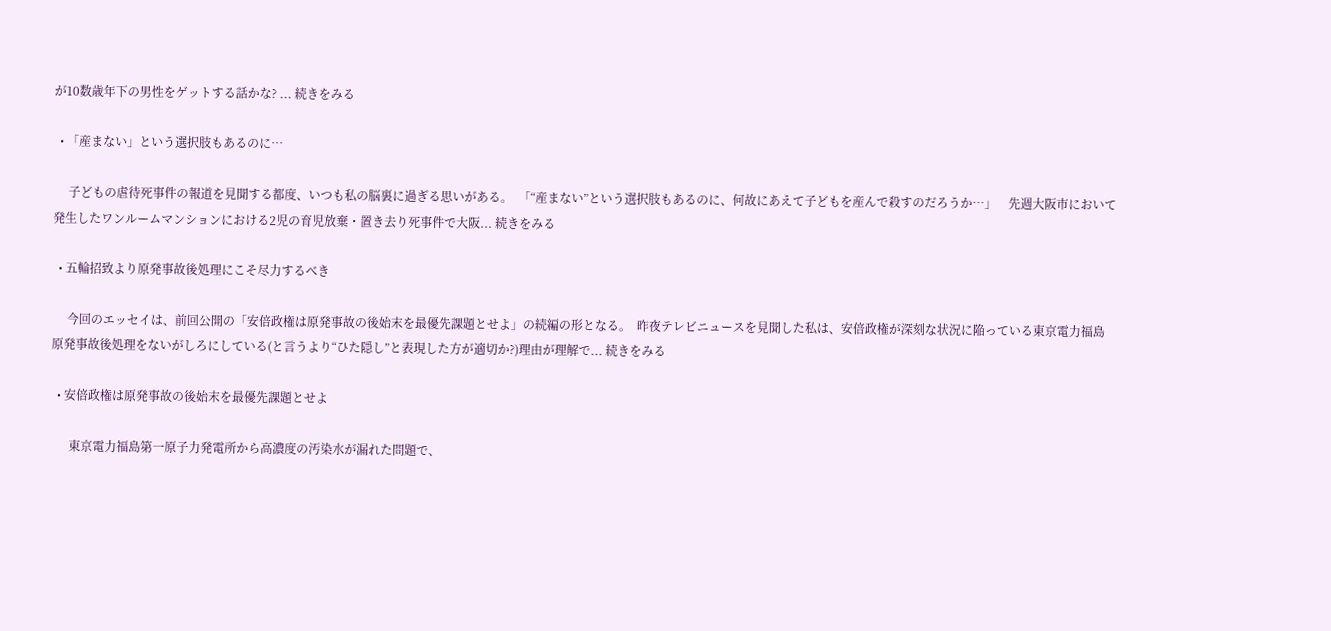が10数歳年下の男性をゲットする話かな? ... 続きをみる

  • 「産まない」という選択肢もあるのに…

     子どもの虐待死事件の報道を見聞する都度、いつも私の脳裏に過ぎる思いがある。  「“産まない”という選択肢もあるのに、何故にあえて子どもを産んで殺すのだろうか…」    先週大阪市において発生したワンルームマンションにおける2児の育児放棄・置き去り死事件で大阪... 続きをみる

  • 五輪招致より原発事故後処理にこそ尽力するべき

     今回のエッセイは、前回公開の「安倍政権は原発事故の後始末を最優先課題とせよ」の続編の形となる。  昨夜テレビニュースを見聞した私は、安倍政権が深刻な状況に陥っている東京電力福島原発事故後処理をないがしろにしている(と言うより“ひた隠し”と表現した方が適切か?)理由が理解で... 続きをみる

  • 安倍政権は原発事故の後始末を最優先課題とせよ

      東京電力福島第一原子力発電所から高濃度の汚染水が漏れた問題で、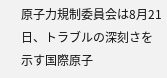原子力規制委員会は8月21日、トラブルの深刻さを示す国際原子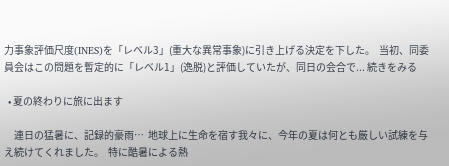力事象評価尺度(INES)を「レベル3」(重大な異常事象)に引き上げる決定を下した。  当初、同委員会はこの問題を暫定的に「レベル1」(逸脱)と評価していたが、同日の会合で... 続きをみる

  • 夏の終わりに旅に出ます

     連日の猛暑に、記録的豪雨…  地球上に生命を宿す我々に、今年の夏は何とも厳しい試練を与え続けてくれました。  特に酷暑による熱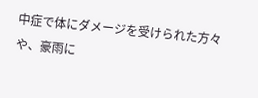中症で体にダメージを受けられた方々や、豪雨に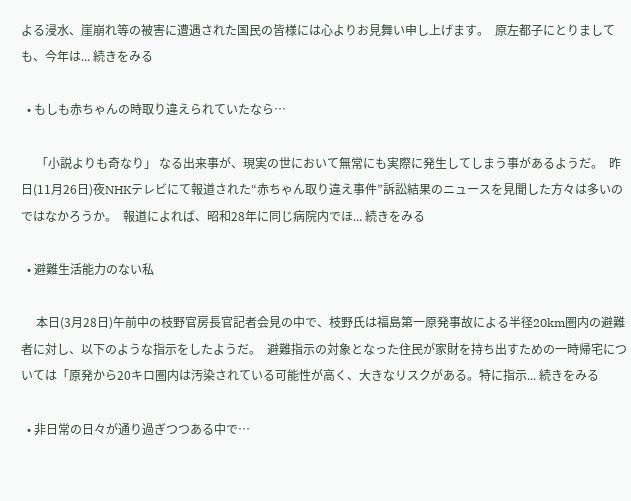よる浸水、崖崩れ等の被害に遭遇された国民の皆様には心よりお見舞い申し上げます。  原左都子にとりましても、今年は... 続きをみる

  • もしも赤ちゃんの時取り違えられていたなら…

     「小説よりも奇なり」 なる出来事が、現実の世において無常にも実際に発生してしまう事があるようだ。  昨日(11月26日)夜NHKテレビにて報道された“赤ちゃん取り違え事件”訴訟結果のニュースを見聞した方々は多いのではなかろうか。  報道によれば、昭和28年に同じ病院内でほ... 続きをみる

  • 避難生活能力のない私

     本日(3月28日)午前中の枝野官房長官記者会見の中で、枝野氏は福島第一原発事故による半径20km圏内の避難者に対し、以下のような指示をしたようだ。  避難指示の対象となった住民が家財を持ち出すための一時帰宅については「原発から20キロ圏内は汚染されている可能性が高く、大きなリスクがある。特に指示... 続きをみる

  • 非日常の日々が通り過ぎつつある中で…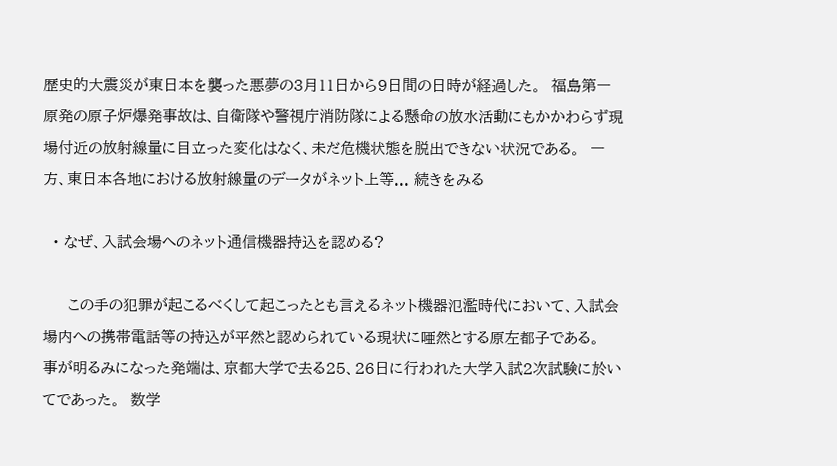歴史的大震災が東日本を襲った悪夢の3月11日から9日間の日時が経過した。  福島第一原発の原子炉爆発事故は、自衛隊や警視庁消防隊による懸命の放水活動にもかかわらず現場付近の放射線量に目立った変化はなく、未だ危機状態を脱出できない状況である。  一方、東日本各地における放射線量のデータがネット上等... 続きをみる

  • なぜ、入試会場へのネット通信機器持込を認める?

     この手の犯罪が起こるべくして起こったとも言えるネット機器氾濫時代において、入試会場内への携帯電話等の持込が平然と認められている現状に唖然とする原左都子である。  事が明るみになった発端は、京都大学で去る25、26日に行われた大学入試2次試験に於いてであった。  数学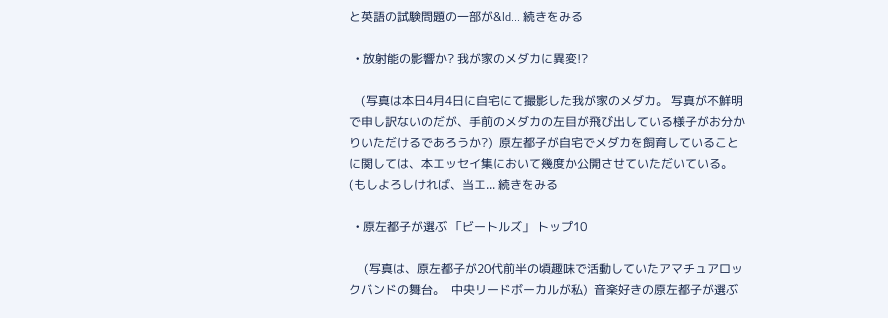と英語の試験問題の一部が&ld... 続きをみる

  • 放射能の影響か? 我が家のメダカに異変!?

    (写真は本日4月4日に自宅にて撮影した我が家のメダカ。 写真が不鮮明で申し訳ないのだが、手前のメダカの左目が飛び出している様子がお分かりいただけるであろうか?)  原左都子が自宅でメダカを飼育していることに関しては、本エッセイ集において幾度か公開させていただいている。   (もしよろしければ、当エ... 続きをみる

  • 原左都子が選ぶ 「ビートルズ」 トップ10

     (写真は、原左都子が20代前半の頃趣味で活動していたアマチュアロックバンドの舞台。  中央リードボーカルが私)  音楽好きの原左都子が選ぶ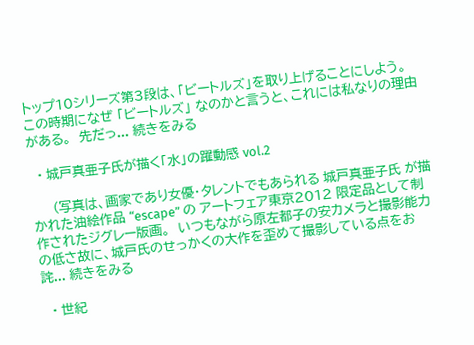トップ10シリーズ第3段は、「ビートルズ」を取り上げることにしよう。  この時期になぜ 「ビートルズ」 なのかと言うと、これには私なりの理由がある。  先だっ... 続きをみる

  • 城戸真亜子氏が描く「水」の躍動感 vol.2

     (写真は、画家であり女優・タレントでもあられる 城戸真亜子氏 が描かれた油絵作品 “escape” の アートフェア東京2012 限定品として制作されたジグレー版画。  いつもながら原左都子の安カメラと撮影能力の低さ故に、城戸氏のせっかくの大作を歪めて撮影している点をお詫... 続きをみる

  • 世紀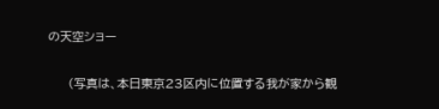の天空ショー

     (写真は、本日東京23区内に位置する我が家から観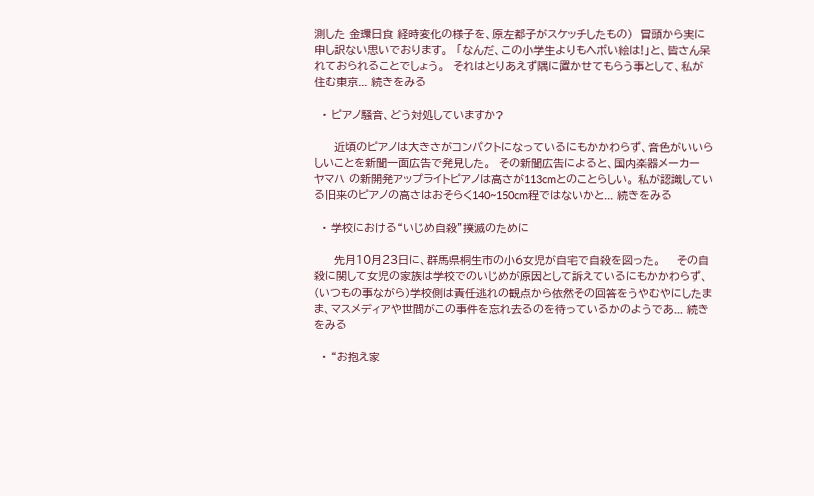測した 金環日食 経時変化の様子を、原左都子がスケッチしたもの)  冒頭から実に申し訳ない思いでおります。  「なんだ、この小学生よりもヘボい絵は!」と、皆さん呆れておられることでしょう。  それはとりあえず隅に置かせてもらう事として、私が住む東京... 続きをみる

  • ピアノ騒音、どう対処していますか?

     近頃のピアノは大きさがコンパクトになっているにもかかわらず、音色がいいらしいことを新聞一面広告で発見した。  その新聞広告によると、国内楽器メーカー ヤマハ の新開発アップライトピアノは高さが113cmとのことらしい。 私が認識している旧来のピアノの高さはおそらく140~150cm程ではないかと... 続きをみる

  • 学校における“いじめ自殺”撲滅のために

     先月10月23日に、群馬県桐生市の小6女児が自宅で自殺を図った。    その自殺に関して女児の家族は学校でのいじめが原因として訴えているにもかかわらず、(いつもの事ながら)学校側は責任逃れの観点から依然その回答をうやむやにしたまま、マスメディアや世間がこの事件を忘れ去るのを待っているかのようであ... 続きをみる

  • “お抱え家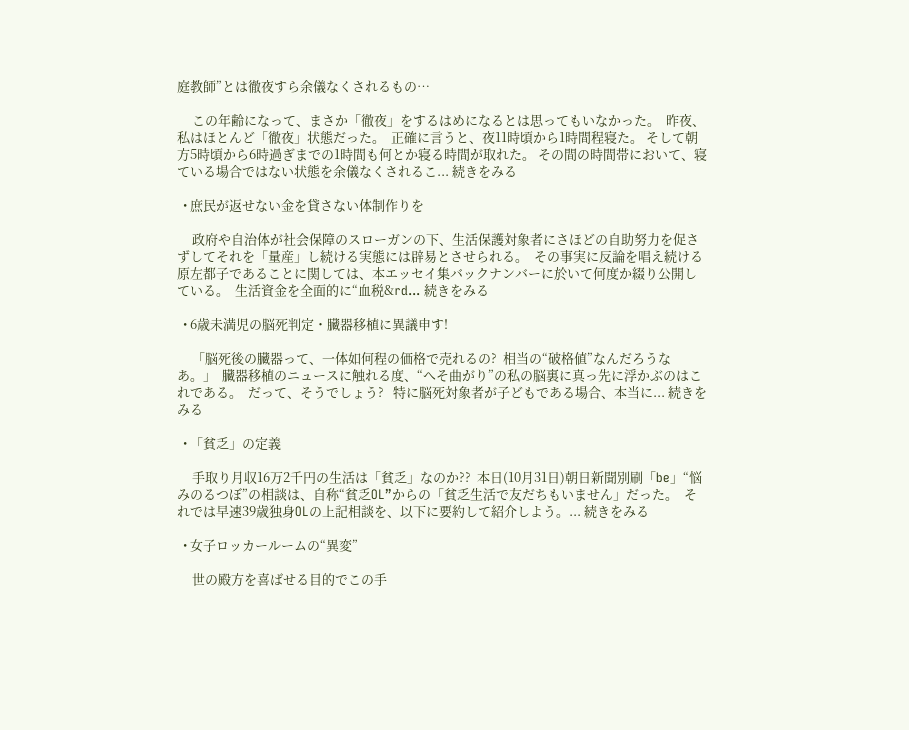庭教師”とは徹夜すら余儀なくされるもの…

     この年齢になって、まさか「徹夜」をするはめになるとは思ってもいなかった。  昨夜、私はほとんど「徹夜」状態だった。  正確に言うと、夜11時頃から1時間程寝た。 そして朝方5時頃から6時過ぎまでの1時間も何とか寝る時間が取れた。 その間の時間帯において、寝ている場合ではない状態を余儀なくされるこ... 続きをみる

  • 庶民が返せない金を貸さない体制作りを

     政府や自治体が社会保障のスローガンの下、生活保護対象者にさほどの自助努力を促さずしてそれを「量産」し続ける実態には辟易とさせられる。  その事実に反論を唱え続ける原左都子であることに関しては、本エッセイ集バックナンバーに於いて何度か綴り公開している。  生活資金を全面的に“血税&rd... 続きをみる

  • 6歳未満児の脳死判定・臓器移植に異議申す!

     「脳死後の臓器って、一体如何程の価格で売れるの?  相当の“破格値”なんだろうなあ。」  臓器移植のニュースに触れる度、“へそ曲がり”の私の脳裏に真っ先に浮かぶのはこれである。  だって、そうでしょう?   特に脳死対象者が子どもである場合、本当に... 続きをみる

  • 「貧乏」の定義

     手取り月収16万2千円の生活は「貧乏」なのか??  本日(10月31日)朝日新聞別刷「be」“悩みのるつぼ”の相談は、自称“貧乏OL”からの「貧乏生活で友だちもいません」だった。  それでは早速39歳独身OLの上記相談を、以下に要約して紹介しよう。... 続きをみる

  • 女子ロッカールームの“異変”

     世の殿方を喜ばせる目的でこの手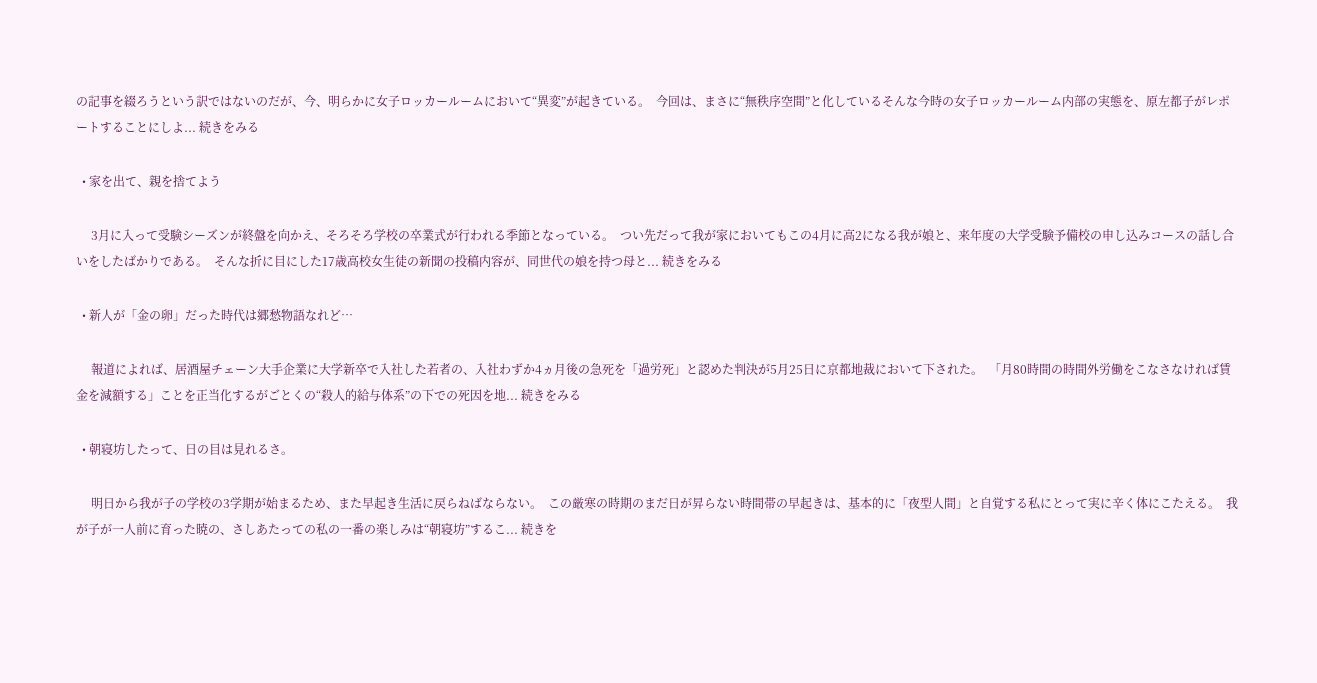の記事を綴ろうという訳ではないのだが、今、明らかに女子ロッカールームにおいて“異変”が起きている。  今回は、まさに“無秩序空間”と化しているそんな今時の女子ロッカールーム内部の実態を、原左都子がレポートすることにしよ... 続きをみる

  • 家を出て、親を捨てよう

     3月に入って受験シーズンが終盤を向かえ、そろそろ学校の卒業式が行われる季節となっている。  つい先だって我が家においてもこの4月に高2になる我が娘と、来年度の大学受験予備校の申し込みコースの話し合いをしたばかりである。  そんな折に目にした17歳高校女生徒の新聞の投稿内容が、同世代の娘を持つ母と... 続きをみる

  • 新人が「金の卵」だった時代は郷愁物語なれど…

     報道によれば、居酒屋チェーン大手企業に大学新卒で入社した若者の、入社わずか4ヵ月後の急死を「過労死」と認めた判決が5月25日に京都地裁において下された。  「月80時間の時間外労働をこなさなければ賃金を減額する」ことを正当化するがごとくの“殺人的給与体系”の下での死因を地... 続きをみる

  • 朝寝坊したって、日の目は見れるさ。

     明日から我が子の学校の3学期が始まるため、また早起き生活に戻らねばならない。  この厳寒の時期のまだ日が昇らない時間帯の早起きは、基本的に「夜型人間」と自覚する私にとって実に辛く体にこたえる。  我が子が一人前に育った暁の、さしあたっての私の一番の楽しみは“朝寝坊”するこ... 続きを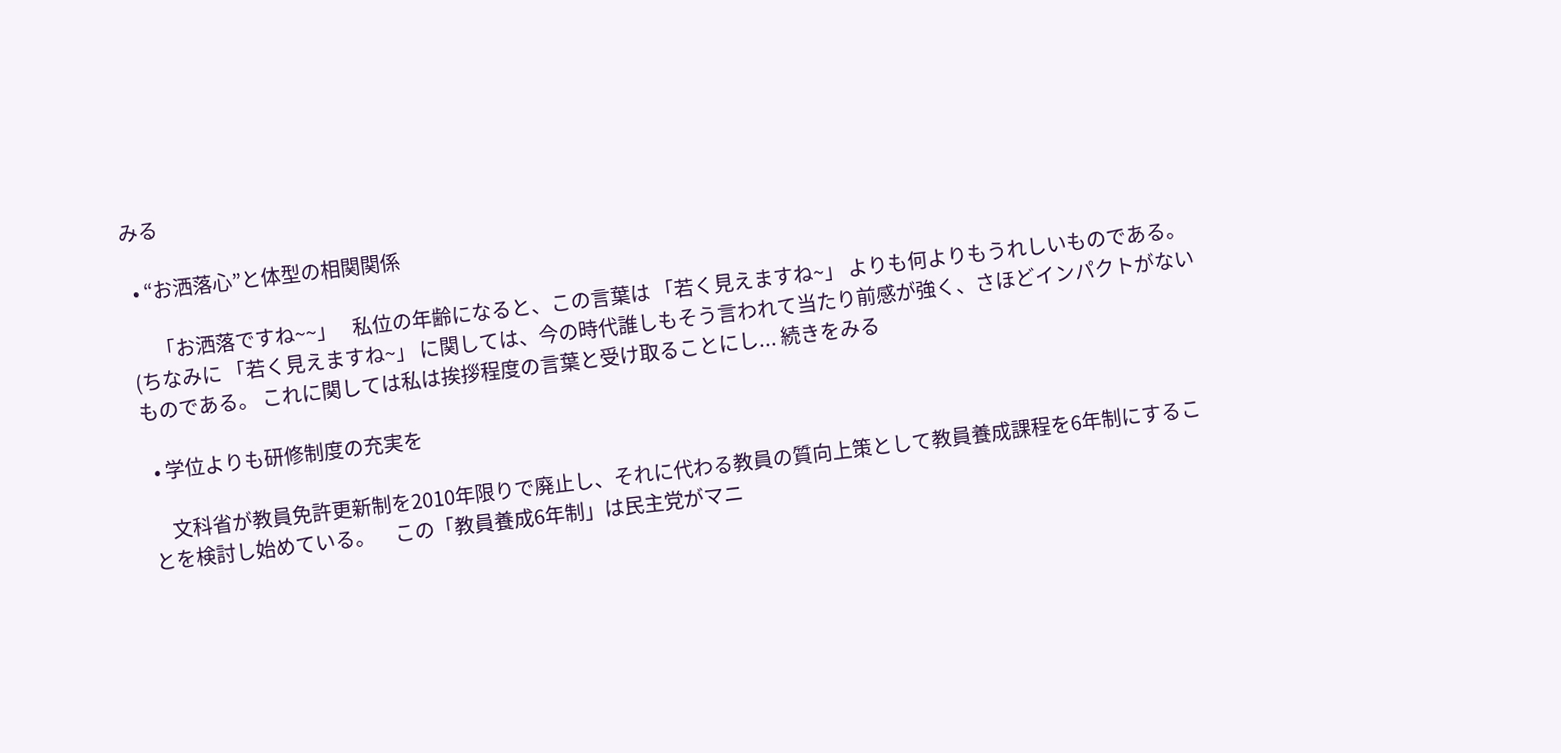みる

  • “お洒落心”と体型の相関関係

      「お洒落ですね~~」    私位の年齢になると、この言葉は 「若く見えますね~」 よりも何よりもうれしいものである。 (ちなみに 「若く見えますね~」 に関しては、今の時代誰しもそう言われて当たり前感が強く、さほどインパクトがないものである。 これに関しては私は挨拶程度の言葉と受け取ることにし... 続きをみる

  • 学位よりも研修制度の充実を

     文科省が教員免許更新制を2010年限りで廃止し、それに代わる教員の質向上策として教員養成課程を6年制にすることを検討し始めている。     この「教員養成6年制」は民主党がマニ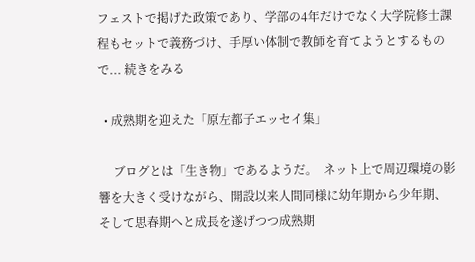フェストで掲げた政策であり、学部の4年だけでなく大学院修士課程もセットで義務づけ、手厚い体制で教師を育てようとするもので... 続きをみる

  • 成熟期を迎えた「原左都子エッセイ集」

     ブログとは「生き物」であるようだ。  ネット上で周辺環境の影響を大きく受けながら、開設以来人間同様に幼年期から少年期、そして思春期へと成長を遂げつつ成熟期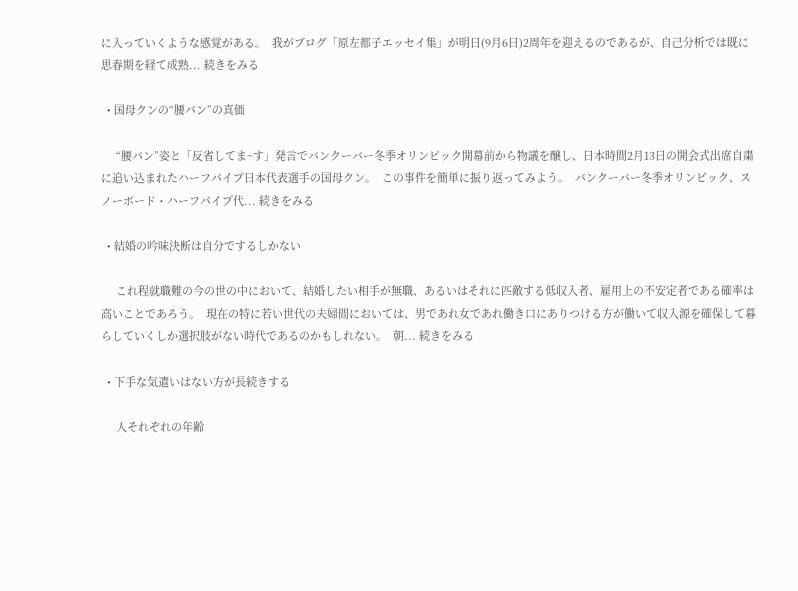に入っていくような感覚がある。  我がブログ「原左都子エッセイ集」が明日(9月6日)2周年を迎えるのであるが、自己分析では既に思春期を経て成熟... 続きをみる

  • 国母クンの“腰パン”の真価

     “腰パン”姿と「反省してま~す」発言でバンクーバー冬季オリンピック開幕前から物議を醸し、日本時間2月13日の開会式出席自粛に追い込まれたハーフパイプ日本代表選手の国母クン。  この事件を簡単に振り返ってみよう。  バンクーバー冬季オリンピック、スノーボード・ハーフパイプ代... 続きをみる

  • 結婚の吟味決断は自分でするしかない

     これ程就職難の今の世の中において、結婚したい相手が無職、あるいはそれに匹敵する低収入者、雇用上の不安定者である確率は高いことであろう。  現在の特に若い世代の夫婦間においては、男であれ女であれ働き口にありつける方が働いて収入源を確保して暮らしていくしか選択肢がない時代であるのかもしれない。  朝... 続きをみる

  • 下手な気遣いはない方が長続きする

     人それぞれの年齢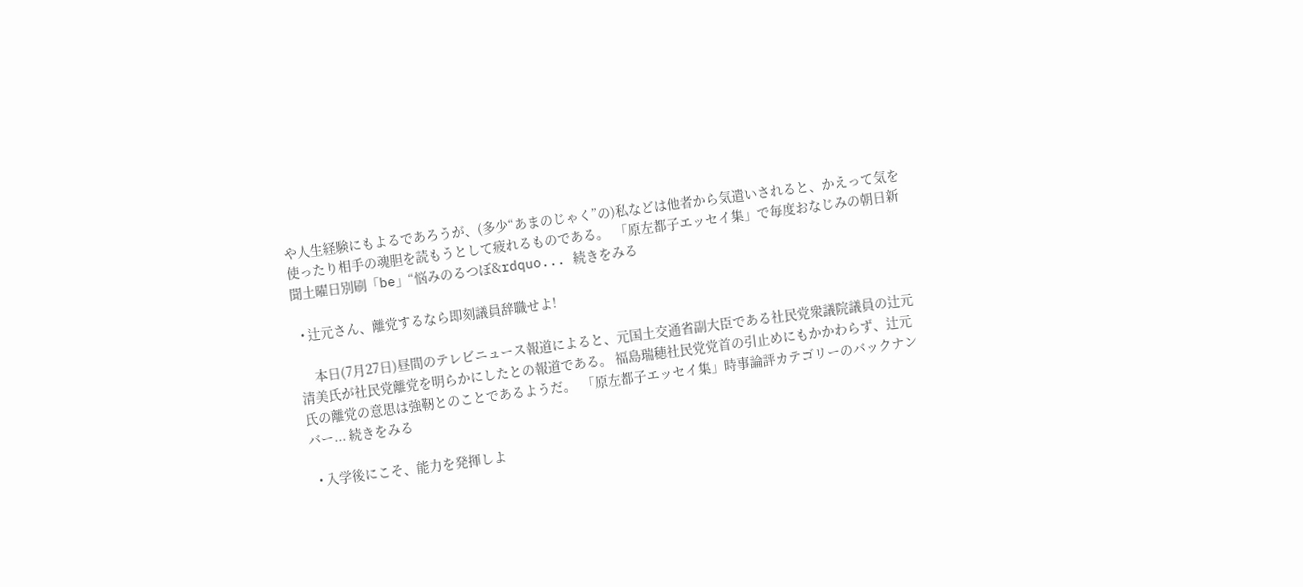や人生経験にもよるであろうが、(多少“あまのじゃく”の)私などは他者から気遣いされると、かえって気を使ったり相手の魂胆を読もうとして疲れるものである。  「原左都子エッセイ集」で毎度おなじみの朝日新聞土曜日別刷「be」“悩みのるつぼ&rdquo... 続きをみる

  • 辻元さん、離党するなら即刻議員辞職せよ!

     本日(7月27日)昼間のテレビニュース報道によると、元国土交通省副大臣である社民党衆議院議員の辻元清美氏が社民党離党を明らかにしたとの報道である。 福島瑞穂社民党党首の引止めにもかかわらず、辻元氏の離党の意思は強靭とのことであるようだ。  「原左都子エッセイ集」時事論評カテゴリーのバックナンバー... 続きをみる

  • 入学後にこそ、能力を発揮しよ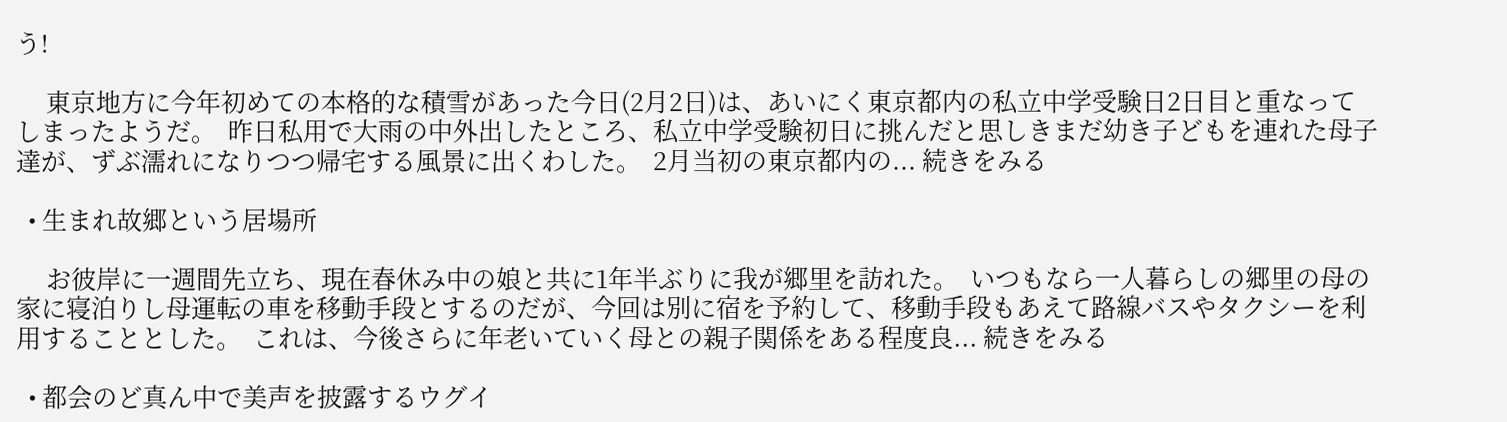う!

     東京地方に今年初めての本格的な積雪があった今日(2月2日)は、あいにく東京都内の私立中学受験日2日目と重なってしまったようだ。  昨日私用で大雨の中外出したところ、私立中学受験初日に挑んだと思しきまだ幼き子どもを連れた母子達が、ずぶ濡れになりつつ帰宅する風景に出くわした。  2月当初の東京都内の... 続きをみる

  • 生まれ故郷という居場所

     お彼岸に一週間先立ち、現在春休み中の娘と共に1年半ぶりに我が郷里を訪れた。  いつもなら一人暮らしの郷里の母の家に寝泊りし母運転の車を移動手段とするのだが、今回は別に宿を予約して、移動手段もあえて路線バスやタクシーを利用することとした。  これは、今後さらに年老いていく母との親子関係をある程度良... 続きをみる

  • 都会のど真ん中で美声を披露するウグイ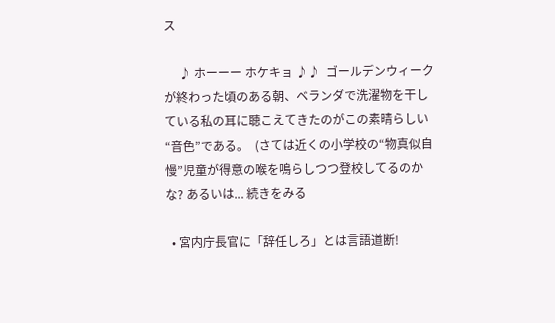ス

     ♪ ホーーー ホケキョ ♪♪  ゴールデンウィークが終わった頃のある朝、ベランダで洗濯物を干している私の耳に聴こえてきたのがこの素晴らしい“音色”である。  (さては近くの小学校の“物真似自慢”児童が得意の喉を鳴らしつつ登校してるのかな? あるいは... 続きをみる

  • 宮内庁長官に「辞任しろ」とは言語道断!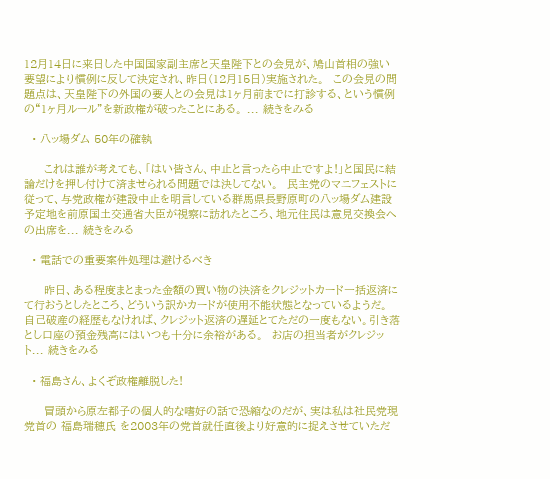12月14日に来日した中国国家副主席と天皇陛下との会見が、鳩山首相の強い要望により慣例に反して決定され、昨日(12月15日)実施された。  この会見の問題点は、天皇陛下の外国の要人との会見は1ヶ月前までに打診する、という慣例の“1ヶ月ルール”を新政権が破ったことにある。 ... 続きをみる

  • 八ッ場ダム 50年の確執

     これは誰が考えても、「はい皆さん、中止と言ったら中止ですよ!」と国民に結論だけを押し付けて済ませられる問題では決してない。  民主党のマニフェストに従って、与党政権が建設中止を明言している群馬県長野原町の八ッ場ダム建設予定地を前原国土交通省大臣が視察に訪れたところ、地元住民は意見交換会への出席を... 続きをみる

  • 電話での重要案件処理は避けるべき

     昨日、ある程度まとまった金額の買い物の決済をクレジットカード一括返済にて行おうとしたところ、どういう訳かカードが使用不能状態となっているようだ。  自己破産の経歴もなければ、クレジット返済の遅延とてただの一度もない。引き落とし口座の預金残高にはいつも十分に余裕がある。  お店の担当者がクレジット... 続きをみる

  • 福島さん、よくぞ政権離脱した!

     冒頭から原左都子の個人的な嗜好の話で恐縮なのだが、実は私は社民党現党首の 福島瑞穂氏 を2003年の党首就任直後より好意的に捉えさせていただ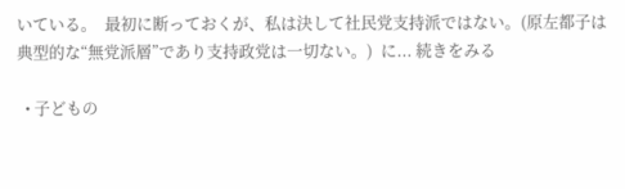いている。  最初に断っておくが、私は決して社民党支持派ではない。(原左都子は典型的な“無党派層”であり支持政党は一切ない。)  に... 続きをみる

  • 子どもの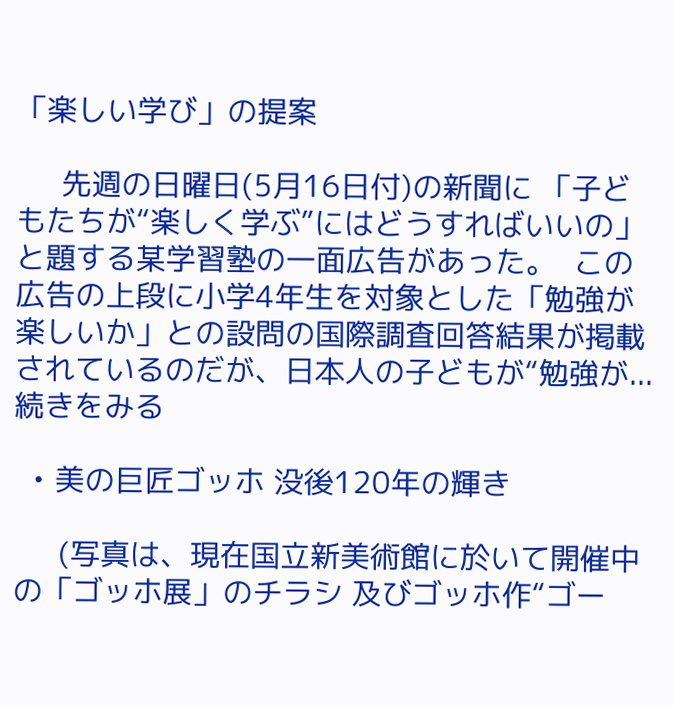「楽しい学び」の提案

     先週の日曜日(5月16日付)の新聞に 「子どもたちが“楽しく学ぶ”にはどうすればいいの」 と題する某学習塾の一面広告があった。  この広告の上段に小学4年生を対象とした「勉強が楽しいか」との設問の国際調査回答結果が掲載されているのだが、日本人の子どもが“勉強が... 続きをみる

  • 美の巨匠ゴッホ 没後120年の輝き

     (写真は、現在国立新美術館に於いて開催中の「ゴッホ展」のチラシ 及びゴッホ作“ゴー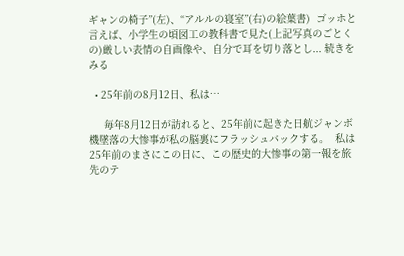ギャンの椅子”(左)、“アルルの寝室”(右)の絵葉書)  ゴッホと言えば、小学生の頃図工の教科書で見た(上記写真のごとくの)厳しい表情の自画像や、自分で耳を切り落とし... 続きをみる

  • 25年前の8月12日、私は…

     毎年8月12日が訪れると、25年前に起きた日航ジャンボ機墜落の大惨事が私の脳裏にフラッシュバックする。  私は25年前のまさにこの日に、この歴史的大惨事の第一報を旅先のテ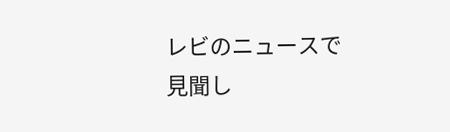レビのニュースで見聞し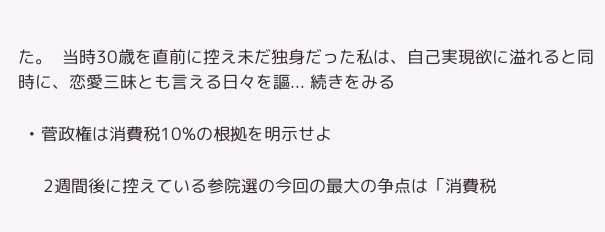た。  当時30歳を直前に控え未だ独身だった私は、自己実現欲に溢れると同時に、恋愛三昧とも言える日々を謳... 続きをみる

  • 菅政権は消費税10%の根拠を明示せよ

     2週間後に控えている参院選の今回の最大の争点は「消費税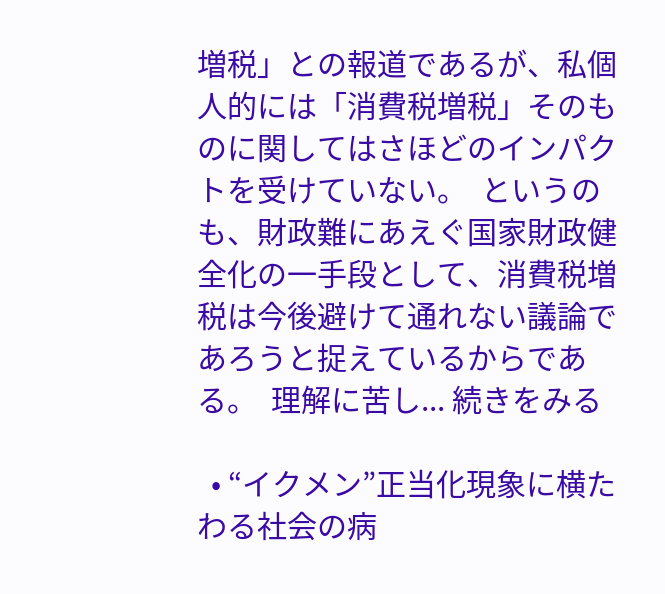増税」との報道であるが、私個人的には「消費税増税」そのものに関してはさほどのインパクトを受けていない。  というのも、財政難にあえぐ国家財政健全化の一手段として、消費税増税は今後避けて通れない議論であろうと捉えているからである。  理解に苦し... 続きをみる

  • “イクメン”正当化現象に横たわる社会の病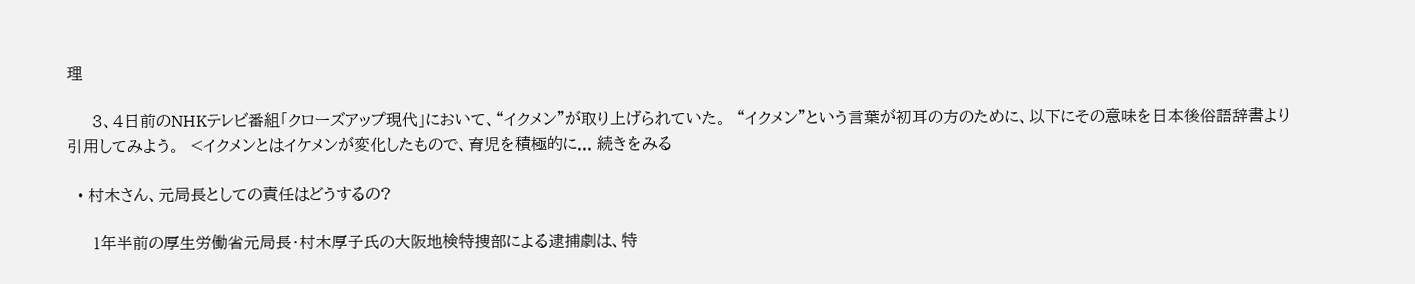理

     3、4日前のNHKテレビ番組「クローズアップ現代」において、“イクメン”が取り上げられていた。  “イクメン”という言葉が初耳の方のために、以下にその意味を日本後俗語辞書より引用してみよう。  <イクメンとはイケメンが変化したもので、育児を積極的に... 続きをみる

  • 村木さん、元局長としての責任はどうするの?

     1年半前の厚生労働省元局長・村木厚子氏の大阪地検特捜部による逮捕劇は、特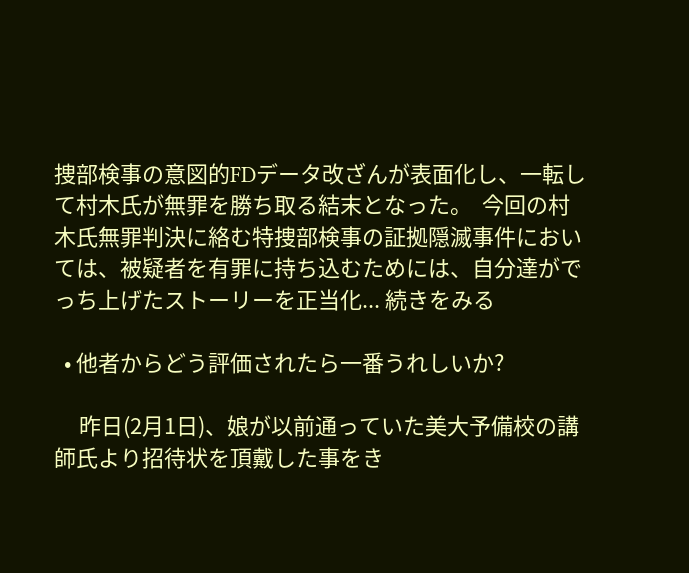捜部検事の意図的FDデータ改ざんが表面化し、一転して村木氏が無罪を勝ち取る結末となった。  今回の村木氏無罪判決に絡む特捜部検事の証拠隠滅事件においては、被疑者を有罪に持ち込むためには、自分達がでっち上げたストーリーを正当化... 続きをみる

  • 他者からどう評価されたら一番うれしいか?

     昨日(2月1日)、娘が以前通っていた美大予備校の講師氏より招待状を頂戴した事をき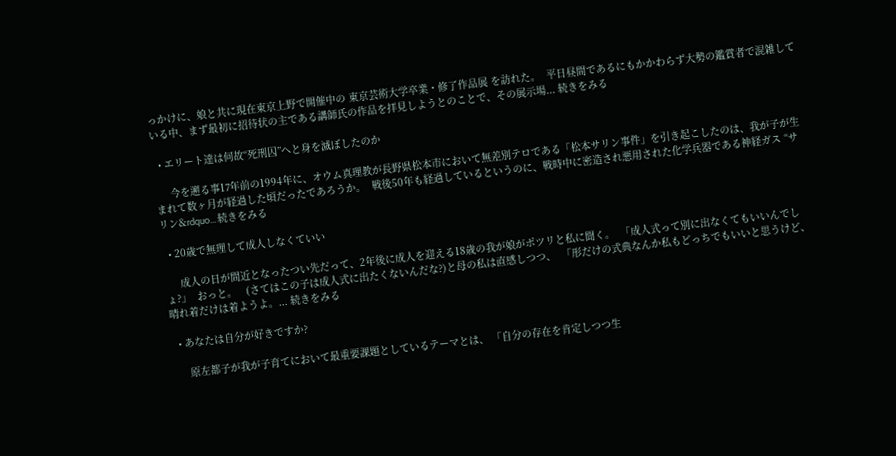っかけに、娘と共に現在東京上野で開催中の 東京芸術大学卒業・修了作品展 を訪れた。  平日昼間であるにもかかわらず大勢の鑑賞者で混雑している中、まず最初に招待状の主である講師氏の作品を拝見しようとのことで、その展示場... 続きをみる

  • エリート達は何故“死刑囚”へと身を滅ぼしたのか

     今を遡る事17年前の1994年に、オウム真理教が長野県松本市において無差別テロである「松本サリン事件」を引き起こしたのは、我が子が生まれて数ヶ月が経過した頃だったであろうか。  戦後50年も経過しているというのに、戦時中に密造され悪用された化学兵器である神経ガス “サリン&rdquo... 続きをみる

  • 20歳で無理して成人しなくていい

     成人の日が間近となったつい先だって、2年後に成人を迎える18歳の我が娘がポツリと私に聞く。  「成人式って別に出なくてもいいんでしょ?」  おっと。   (さてはこの子は成人式に出たくないんだな?)と母の私は直感しつつ、  「形だけの式典なんか私もどっちでもいいと思うけど、晴れ着だけは着ようよ。... 続きをみる

  • あなたは自分が好きですか?

     原左都子が我が子育てにおいて最重要課題としているテーマとは、 「自分の存在を肯定しつつ生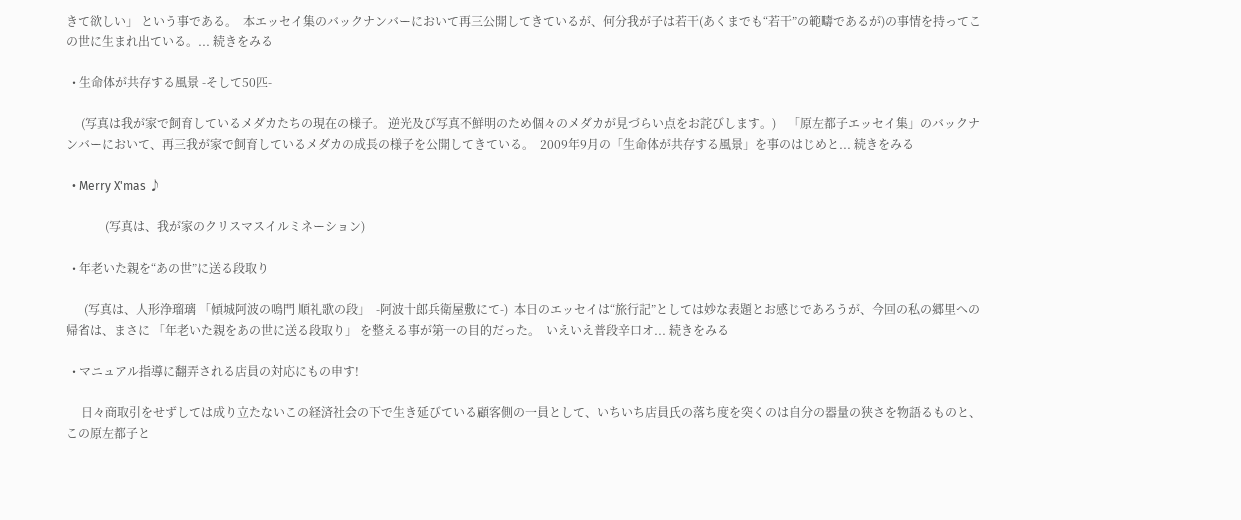きて欲しい」 という事である。  本エッセイ集のバックナンバーにおいて再三公開してきているが、何分我が子は若干(あくまでも“若干”の範疇であるが)の事情を持ってこの世に生まれ出ている。... 続きをみる

  • 生命体が共存する風景 -そして50匹-

     (写真は我が家で飼育しているメダカたちの現在の様子。 逆光及び写真不鮮明のため個々のメダカが見づらい点をお詫びします。)    「原左都子エッセイ集」のバックナンバーにおいて、再三我が家で飼育しているメダカの成長の様子を公開してきている。  2009年9月の「生命体が共存する風景」を事のはじめと... 続きをみる

  • Merry X'mas ♪

             (写真は、我が家のクリスマスイルミネーション)

  • 年老いた親を“あの世”に送る段取り

      (写真は、人形浄瑠璃 「傾城阿波の鳴門 順礼歌の段」  -阿波十郎兵衛屋敷にて-)  本日のエッセイは“旅行記”としては妙な表題とお感じであろうが、今回の私の郷里への帰省は、まさに 「年老いた親をあの世に送る段取り」 を整える事が第一の目的だった。  いえいえ普段辛口オ... 続きをみる

  • マニュアル指導に翻弄される店員の対応にもの申す!

     日々商取引をせずしては成り立たないこの経済社会の下で生き延びている顧客側の一員として、いちいち店員氏の落ち度を突くのは自分の器量の狭さを物語るものと、この原左都子と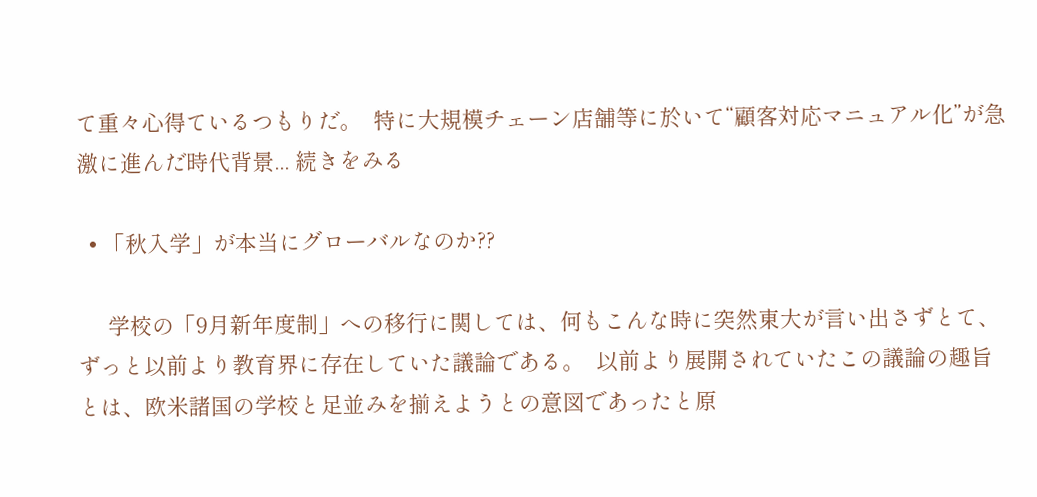て重々心得ているつもりだ。  特に大規模チェーン店舗等に於いて“顧客対応マニュアル化”が急激に進んだ時代背景... 続きをみる

  • 「秋入学」が本当にグローバルなのか??

     学校の「9月新年度制」への移行に関しては、何もこんな時に突然東大が言い出さずとて、ずっと以前より教育界に存在していた議論である。  以前より展開されていたこの議論の趣旨とは、欧米諸国の学校と足並みを揃えようとの意図であったと原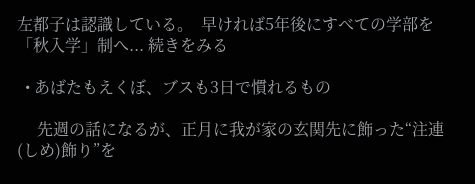左都子は認識している。  早ければ5年後にすべての学部を「秋入学」制へ... 続きをみる

  • あばたもえくぼ、ブスも3日で慣れるもの

     先週の話になるが、正月に我が家の玄関先に飾った“注連(しめ)飾り”を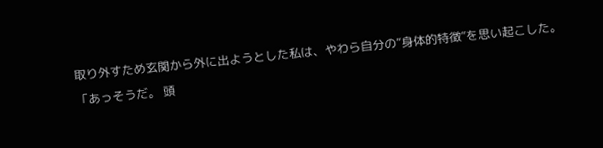取り外すため玄関から外に出ようとした私は、やわら自分の“身体的特徴”を思い起こした。  「あっそうだ。 頭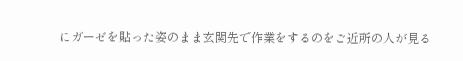にガーゼを貼った姿のまま玄関先で作業をするのをご近所の人が見る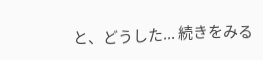と、どうした... 続きをみる